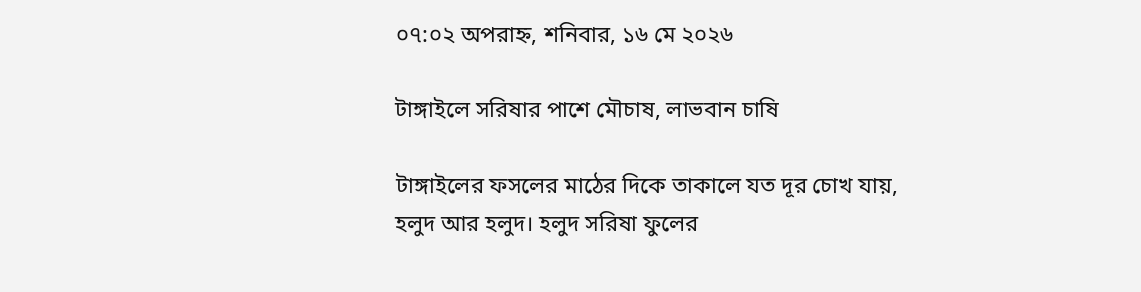০৭:০২ অপরাহ্ন, শনিবার, ১৬ মে ২০২৬

টাঙ্গাইলে সরিষার পাশে মৌচাষ, লাভবান চাষি

টাঙ্গাইলের ফসলের মাঠের দিকে তাকালে যত দূর চোখ যায়, হলুদ আর হলুদ। হলুদ সরিষা ফুলের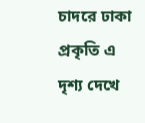চাদরে ঢাকা প্রকৃতি এ দৃশ্য দেখে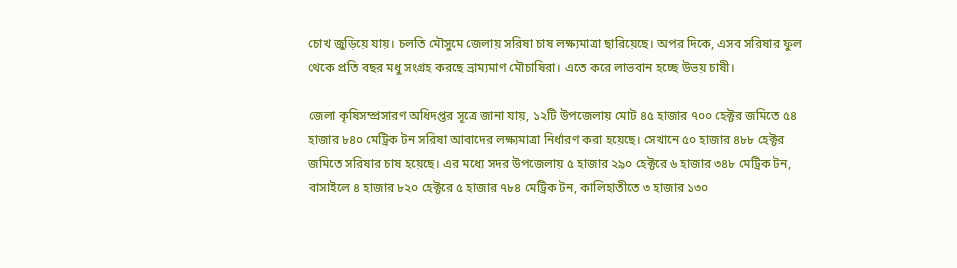চোখ জুড়িয়ে যায়। চলতি মৌসুমে জেলায় সরিষা চাষ লক্ষ্যমাত্রা ছারিয়েছে। অপর দিকে, এসব সরিষার ফুল থেকে প্রতি বছর মধু সংগ্রহ করছে ভ্রাম্যমাণ মৌচাষিরা। এতে করে লাভবান হচ্ছে উভয় চাষী।

জেলা কৃষিসম্প্রসারণ অধিদপ্তর সূত্রে জানা যায়, ১২টি উপজেলায় মোট ৪৫ হাজার ৭০০ হেক্টর জমিতে ৫৪ হাজার ৮৪০ মেট্রিক টন সরিষা আবাদের লক্ষ্যমাত্রা নির্ধারণ করা হয়েছে। সেখানে ৫০ হাজার ৪৮৮ হেক্টর জমিতে সরিষার চাষ হয়েছে। এর মধ্যে সদর উপজেলায় ৫ হাজার ২৯০ হেক্টরে ৬ হাজার ৩৪৮ মেট্রিক টন, বাসাইলে ৪ হাজার ৮২০ হেক্টরে ৫ হাজার ৭৮৪ মেট্রিক টন, কালিহাতীতে ৩ হাজার ১৩০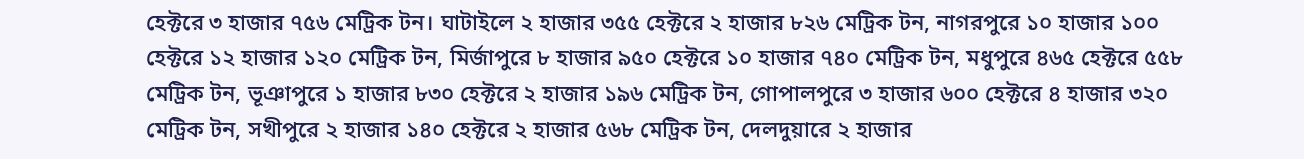হেক্টরে ৩ হাজার ৭৫৬ মেট্রিক টন। ঘাটাইলে ২ হাজার ৩৫৫ হেক্টরে ২ হাজার ৮২৬ মেট্রিক টন, নাগরপুরে ১০ হাজার ১০০ হেক্টরে ১২ হাজার ১২০ মেট্রিক টন, মির্জাপুরে ৮ হাজার ৯৫০ হেক্টরে ১০ হাজার ৭৪০ মেট্রিক টন, মধুপুরে ৪৬৫ হেক্টরে ৫৫৮ মেট্রিক টন, ভূঞাপুরে ১ হাজার ৮৩০ হেক্টরে ২ হাজার ১৯৬ মেট্রিক টন, গোপালপুরে ৩ হাজার ৬০০ হেক্টরে ৪ হাজার ৩২০ মেট্রিক টন, সখীপুরে ২ হাজার ১৪০ হেক্টরে ২ হাজার ৫৬৮ মেট্রিক টন, দেলদুয়ারে ২ হাজার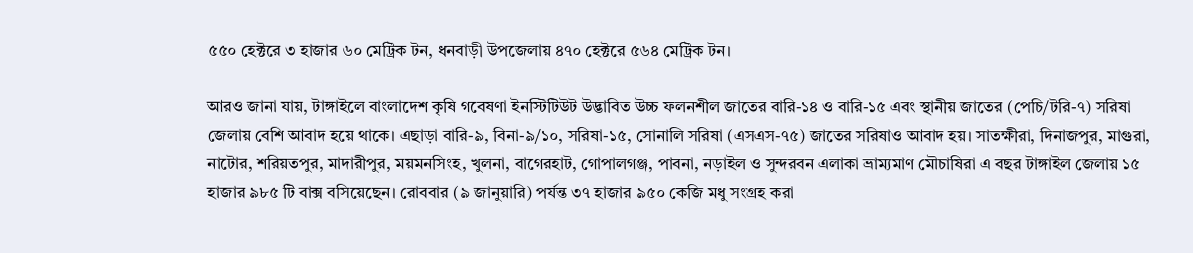৫৫০ হেক্টরে ৩ হাজার ৬০ মেট্রিক টন, ধনবাড়ী উপজেলায় ৪৭০ হেক্টরে ৫৬৪ মেট্রিক টন।

আরও জানা যায়, টাঙ্গাইলে বাংলাদেশ কৃষি গবেষণা ইনস্টিটিউট উদ্ভাবিত উচ্চ ফলনশীল জাতের বারি-১৪ ও বারি-১৫ এবং স্থানীয় জাতের (পেচি/টরি-৭) সরিষা জেলায় বেশি আবাদ হয়ে থাকে। এছাড়া বারি-৯, বিনা-৯/১০, সরিষা-১৫, সোনালি সরিষা (এসএস-৭৫) জাতের সরিষাও আবাদ হয়। সাতক্ষীরা, দিনাজপুর, মাগুরা, নাটোর, শরিয়তপুর, মাদারীপুর, ময়মনসিংহ, খুলনা, বাগেরহাট, গোপালগঞ্জ, পাবনা, নড়াইল ও সুন্দরবন এলাকা ভ্রাম্যমাণ মৌচাষিরা এ বছর টাঙ্গাইল জেলায় ১৫ হাজার ৯৮৫ টি বাক্স বসিয়েছেন। রোববার (৯ জানুয়ারি) পর্যন্ত ৩৭ হাজার ৯৫০ কেজি মধু সংগ্রহ করা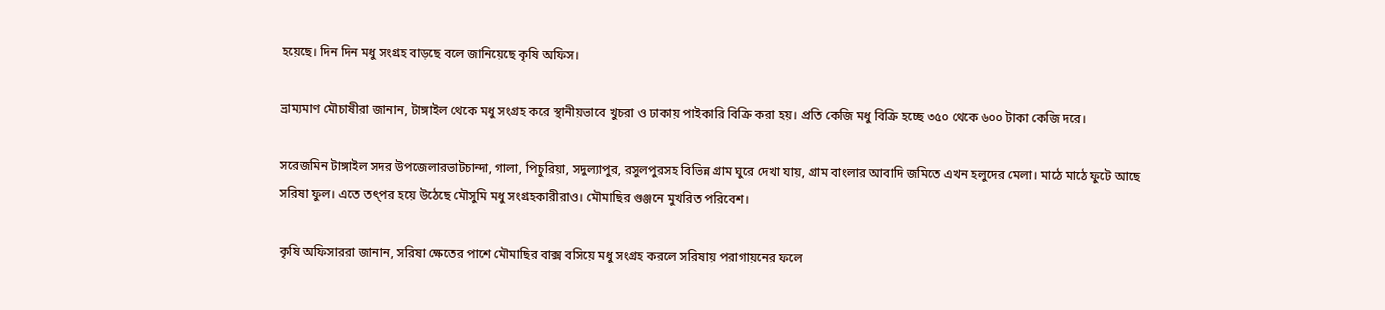হয়েছে। দিন দিন মধু সংগ্রহ বাড়ছে বলে জানিয়েছে কৃষি অফিস।

ভ্রাম্যমাণ মৌচাষীরা জানান, টাঙ্গাইল থেকে মধু সংগ্রহ করে স্থানীয়ভাবে খুচরা ও ঢাকায় পাইকারি বিক্রি করা হয়। প্রতি কেজি মধু বিক্রি হচ্ছে ৩৫০ থেকে ৬০০ টাকা কেজি দরে।

সরেজমিন টাঙ্গাইল সদর উপজেলারভাটচান্দা, গালা, পিচুরিয়া, সদুল্যাপুর, রসুলপুরসহ বিভিন্ন গ্রাম ঘুরে দেখা যায়, গ্রাম বাংলার আবাদি জমিতে এখন হলুদের মেলা। মাঠে মাঠে ফুটে আছে সরিষা ফুল। এতে তৎ্পর হয়ে উঠেছে মৌসুমি মধু সংগ্রহকারীরাও। মৌমাছির গুঞ্জনে মুখরিত পরিবেশ।

কৃষি অফিসাররা জানান, সরিষা ক্ষেতের পাশে মৌমাছির বাক্স বসিয়ে মধু সংগ্রহ করলে সরিষায় পরাগায়নের ফলে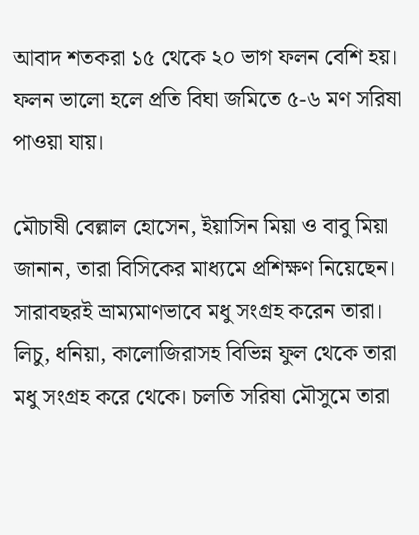আবাদ শতকরা ১৫ থেকে ২০ ভাগ ফলন বেশি হয়। ফলন ভালো হলে প্রতি বিঘা জমিতে ৫-৬ মণ সরিষা পাওয়া যায়।

মৌচাষী বেল্লাল হোসেন, ইয়াসিন মিয়া ও বাবু মিয়া জানান, তারা বিসিকের মাধ্যমে প্রশিক্ষণ নিয়েছেন। সারাবছরই ভ্রাম্যমাণভাবে মধু সংগ্রহ করেন তারা। লিচু, ধনিয়া, কালোজিরাসহ বিভিন্ন ফুল থেকে তারা মধু সংগ্রহ করে থেকে। চলতি সরিষা মৌসুমে তারা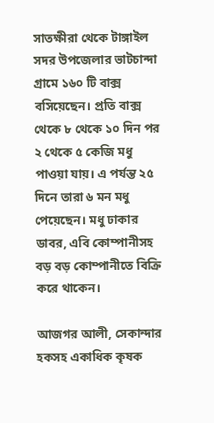সাতক্ষীরা থেকে টাঙ্গাইল সদর উপজেলার ভাটচান্দা গ্রামে ১৬০ টি বাক্স বসিয়েছেন। প্রতি বাক্স থেকে ৮ থেকে ১০ দিন পর ২ থেকে ৫ কেজি মধু পাওয়া যায়। এ পর্যন্ত ২৫ দিনে তারা ৬ মন মধু পেয়েছেন। মধু ঢাকার ডাবর, এবি কোম্পানীসহ বড় বড় কোম্পানীতে বিক্রি করে থাকেন।

আজগর আলী, সেকান্দার হকসহ একাধিক কৃষক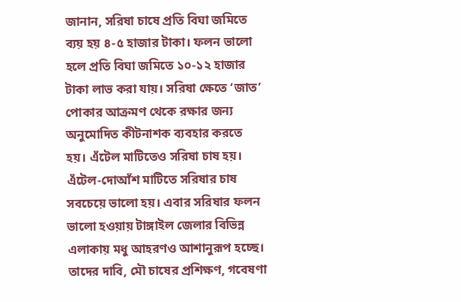জানান, সরিষা চাষে প্রতি বিঘা জমিতে ব্যয় হয় ৪-৫ হাজার টাকা। ফলন ভালো হলে প্রতি বিঘা জমিতে ১০-১২ হাজার টাকা লাভ করা যায়। সরিষা ক্ষেতে ‘জাত’ পোকার আক্রমণ থেকে রক্ষার জন্য অনুমোদিত কীটনাশক ব্যবহার করতে হয়। এঁটেল মাটিতেও সরিষা চাষ হয়। এঁটেল-দোআঁশ মাটিতে সরিষার চাষ সবচেয়ে ভালো হয়। এবার সরিষার ফলন ভালো হওয়ায় টাঙ্গাইল জেলার বিভিন্ন এলাকায় মধু আহরণও আশানুরূপ হচ্ছে। তাদের দাবি, মৌ চাষের প্রশিক্ষণ, গবেষণা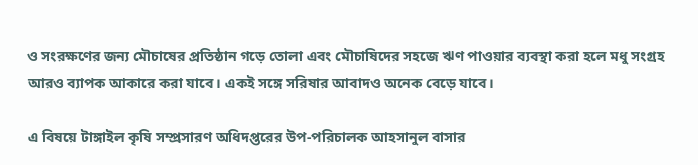ও সংরক্ষণের জন্য মৌচাষের প্রতিষ্ঠান গড়ে তোলা এবং মৌচাষিদের সহজে ঋণ পাওয়ার ব্যবস্থা করা হলে মধু সংগ্রহ আরও ব্যাপক আকারে করা যাবে। একই সঙ্গে সরিষার আবাদও অনেক বেড়ে যাবে।

এ বিষয়ে টাঙ্গাইল কৃষি সম্প্রসারণ অধিদপ্তরের উপ-পরিচালক আহসানুল বাসার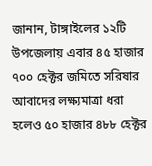জানান, টাঙ্গাইলের ১২টি উপজেলায় এবার ৪৫ হাজার ৭০০ হেক্টর জমিতে সরিষার আবাদের লক্ষ্যমাত্রা ধরা হলেও ৫০ হাজার ৪৮৮ হেক্টর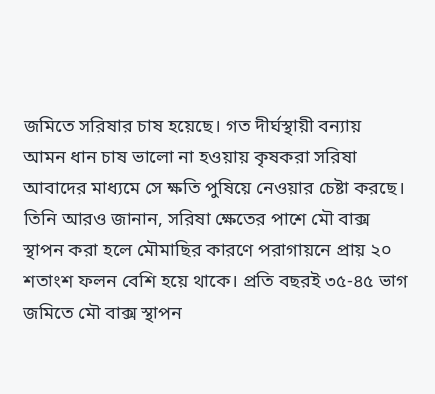জমিতে সরিষার চাষ হয়েছে। গত দীর্ঘস্থায়ী বন্যায় আমন ধান চাষ ভালো না হওয়ায় কৃষকরা সরিষা আবাদের মাধ্যমে সে ক্ষতি পুষিয়ে নেওয়ার চেষ্টা করছে।
তিনি আরও জানান, সরিষা ক্ষেতের পাশে মৌ বাক্স স্থাপন করা হলে মৌমাছির কারণে পরাগায়নে প্রায় ২০ শতাংশ ফলন বেশি হয়ে থাকে। প্রতি বছরই ৩৫-৪৫ ভাগ জমিতে মৌ বাক্স স্থাপন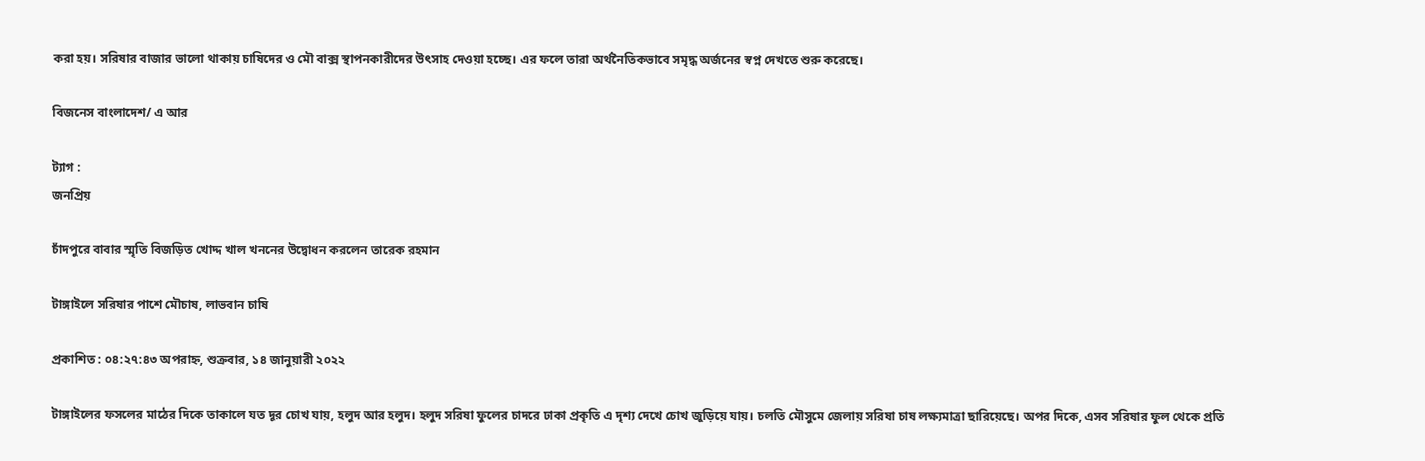করা হয়। সরিষার বাজার ভালো থাকায় চাষিদের ও মৌ বাক্স স্থাপনকারীদের উৎসাহ দেওয়া হচ্ছে। এর ফলে তারা অর্থনৈতিকভাবে সমৃদ্ধ অর্জনের স্বপ্ন দেখতে শুরু করেছে।

বিজনেস বাংলাদেশ/ এ আর

ট্যাগ :
জনপ্রিয়

চাঁদপুরে বাবার স্মৃতি বিজড়িত খোদ্দ খাল খননের উদ্বোধন করলেন তারেক রহমান

টাঙ্গাইলে সরিষার পাশে মৌচাষ, লাভবান চাষি

প্রকাশিত : ০৪:২৭:৪৩ অপরাহ্ন, শুক্রবার, ১৪ জানুয়ারী ২০২২

টাঙ্গাইলের ফসলের মাঠের দিকে তাকালে যত দূর চোখ যায়, হলুদ আর হলুদ। হলুদ সরিষা ফুলের চাদরে ঢাকা প্রকৃতি এ দৃশ্য দেখে চোখ জুড়িয়ে যায়। চলতি মৌসুমে জেলায় সরিষা চাষ লক্ষ্যমাত্রা ছারিয়েছে। অপর দিকে, এসব সরিষার ফুল থেকে প্রতি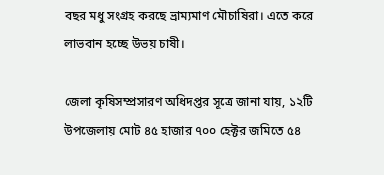বছর মধু সংগ্রহ করছে ভ্রাম্যমাণ মৌচাষিরা। এতে করে লাভবান হচ্ছে উভয় চাষী।

জেলা কৃষিসম্প্রসারণ অধিদপ্তর সূত্রে জানা যায়, ১২টি উপজেলায় মোট ৪৫ হাজার ৭০০ হেক্টর জমিতে ৫৪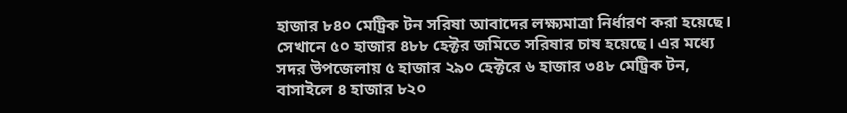হাজার ৮৪০ মেট্রিক টন সরিষা আবাদের লক্ষ্যমাত্রা নির্ধারণ করা হয়েছে। সেখানে ৫০ হাজার ৪৮৮ হেক্টর জমিতে সরিষার চাষ হয়েছে। এর মধ্যে সদর উপজেলায় ৫ হাজার ২৯০ হেক্টরে ৬ হাজার ৩৪৮ মেট্রিক টন, বাসাইলে ৪ হাজার ৮২০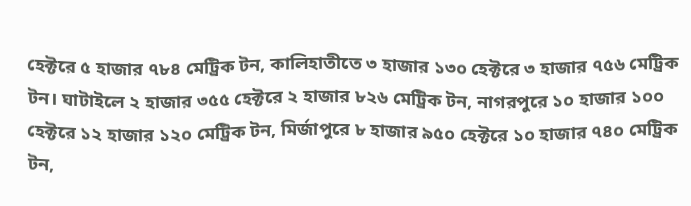হেক্টরে ৫ হাজার ৭৮৪ মেট্রিক টন, কালিহাতীতে ৩ হাজার ১৩০ হেক্টরে ৩ হাজার ৭৫৬ মেট্রিক টন। ঘাটাইলে ২ হাজার ৩৫৫ হেক্টরে ২ হাজার ৮২৬ মেট্রিক টন, নাগরপুরে ১০ হাজার ১০০ হেক্টরে ১২ হাজার ১২০ মেট্রিক টন, মির্জাপুরে ৮ হাজার ৯৫০ হেক্টরে ১০ হাজার ৭৪০ মেট্রিক টন,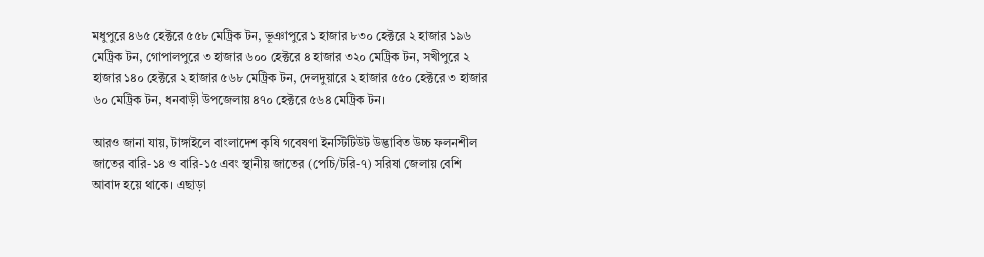মধুপুরে ৪৬৫ হেক্টরে ৫৫৮ মেট্রিক টন, ভূঞাপুরে ১ হাজার ৮৩০ হেক্টরে ২ হাজার ১৯৬ মেট্রিক টন, গোপালপুরে ৩ হাজার ৬০০ হেক্টরে ৪ হাজার ৩২০ মেট্রিক টন, সখীপুরে ২ হাজার ১৪০ হেক্টরে ২ হাজার ৫৬৮ মেট্রিক টন, দেলদুয়ারে ২ হাজার ৫৫০ হেক্টরে ৩ হাজার ৬০ মেট্রিক টন, ধনবাড়ী উপজেলায় ৪৭০ হেক্টরে ৫৬৪ মেট্রিক টন।

আরও জানা যায়, টাঙ্গাইলে বাংলাদেশ কৃষি গবেষণা ইনস্টিটিউট উদ্ভাবিত উচ্চ ফলনশীল জাতের বারি-১৪ ও বারি-১৫ এবং স্থানীয় জাতের (পেচি/টরি-৭) সরিষা জেলায় বেশি আবাদ হয়ে থাকে। এছাড়া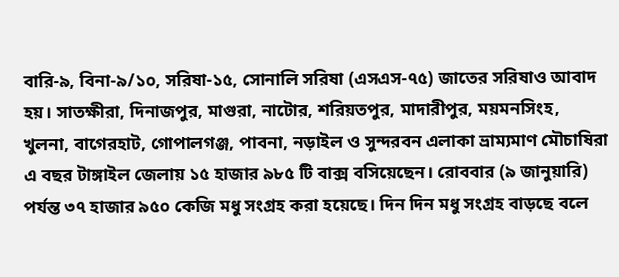বারি-৯, বিনা-৯/১০, সরিষা-১৫, সোনালি সরিষা (এসএস-৭৫) জাতের সরিষাও আবাদ হয়। সাতক্ষীরা, দিনাজপুর, মাগুরা, নাটোর, শরিয়তপুর, মাদারীপুর, ময়মনসিংহ, খুলনা, বাগেরহাট, গোপালগঞ্জ, পাবনা, নড়াইল ও সুন্দরবন এলাকা ভ্রাম্যমাণ মৌচাষিরা এ বছর টাঙ্গাইল জেলায় ১৫ হাজার ৯৮৫ টি বাক্স বসিয়েছেন। রোববার (৯ জানুয়ারি) পর্যন্ত ৩৭ হাজার ৯৫০ কেজি মধু সংগ্রহ করা হয়েছে। দিন দিন মধু সংগ্রহ বাড়ছে বলে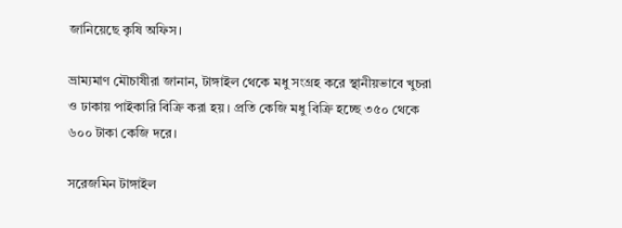জানিয়েছে কৃষি অফিস।

ভ্রাম্যমাণ মৌচাষীরা জানান, টাঙ্গাইল থেকে মধু সংগ্রহ করে স্থানীয়ভাবে খুচরা ও ঢাকায় পাইকারি বিক্রি করা হয়। প্রতি কেজি মধু বিক্রি হচ্ছে ৩৫০ থেকে ৬০০ টাকা কেজি দরে।

সরেজমিন টাঙ্গাইল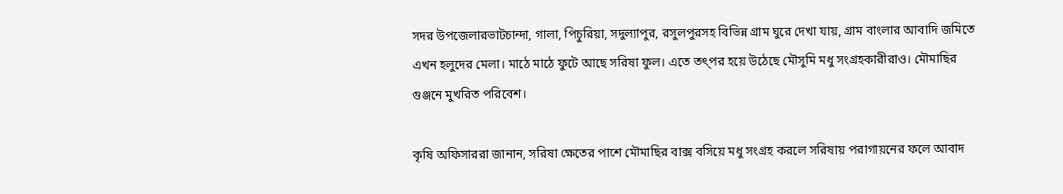সদর উপজেলারভাটচান্দা, গালা, পিচুরিয়া, সদুল্যাপুর, রসুলপুরসহ বিভিন্ন গ্রাম ঘুরে দেখা যায়, গ্রাম বাংলার আবাদি জমিতে এখন হলুদের মেলা। মাঠে মাঠে ফুটে আছে সরিষা ফুল। এতে তৎ্পর হয়ে উঠেছে মৌসুমি মধু সংগ্রহকারীরাও। মৌমাছির গুঞ্জনে মুখরিত পরিবেশ।

কৃষি অফিসাররা জানান, সরিষা ক্ষেতের পাশে মৌমাছির বাক্স বসিয়ে মধু সংগ্রহ করলে সরিষায় পরাগায়নের ফলে আবাদ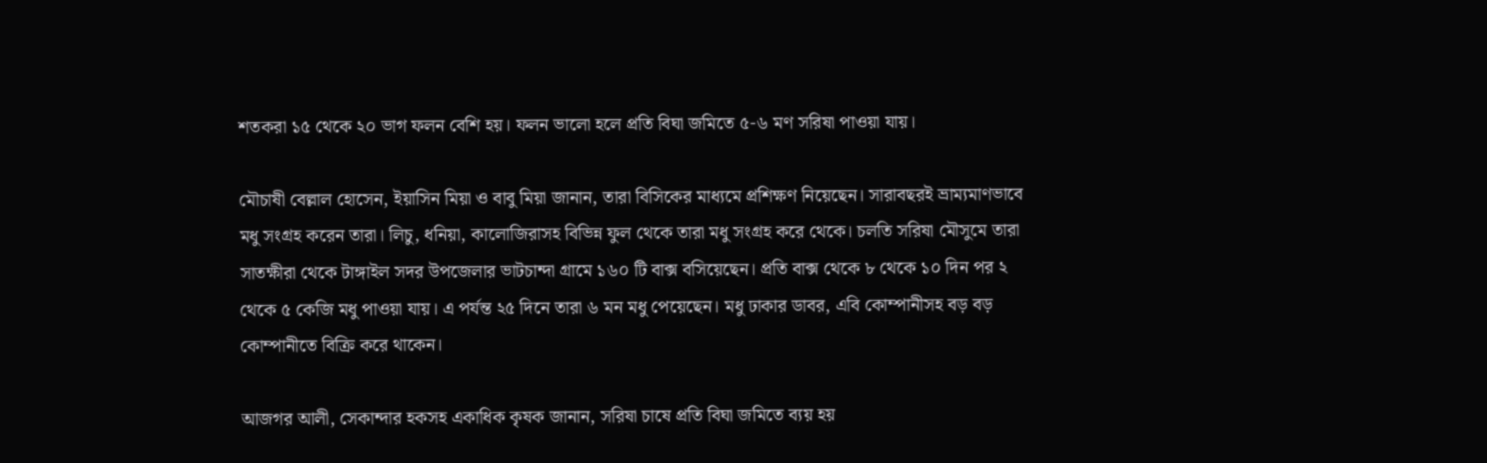শতকরা ১৫ থেকে ২০ ভাগ ফলন বেশি হয়। ফলন ভালো হলে প্রতি বিঘা জমিতে ৫-৬ মণ সরিষা পাওয়া যায়।

মৌচাষী বেল্লাল হোসেন, ইয়াসিন মিয়া ও বাবু মিয়া জানান, তারা বিসিকের মাধ্যমে প্রশিক্ষণ নিয়েছেন। সারাবছরই ভ্রাম্যমাণভাবে মধু সংগ্রহ করেন তারা। লিচু, ধনিয়া, কালোজিরাসহ বিভিন্ন ফুল থেকে তারা মধু সংগ্রহ করে থেকে। চলতি সরিষা মৌসুমে তারা সাতক্ষীরা থেকে টাঙ্গাইল সদর উপজেলার ভাটচান্দা গ্রামে ১৬০ টি বাক্স বসিয়েছেন। প্রতি বাক্স থেকে ৮ থেকে ১০ দিন পর ২ থেকে ৫ কেজি মধু পাওয়া যায়। এ পর্যন্ত ২৫ দিনে তারা ৬ মন মধু পেয়েছেন। মধু ঢাকার ডাবর, এবি কোম্পানীসহ বড় বড় কোম্পানীতে বিক্রি করে থাকেন।

আজগর আলী, সেকান্দার হকসহ একাধিক কৃষক জানান, সরিষা চাষে প্রতি বিঘা জমিতে ব্যয় হয়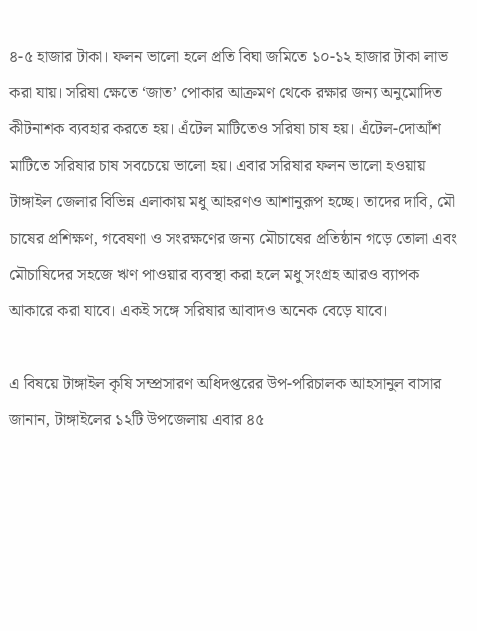৪-৫ হাজার টাকা। ফলন ভালো হলে প্রতি বিঘা জমিতে ১০-১২ হাজার টাকা লাভ করা যায়। সরিষা ক্ষেতে ‘জাত’ পোকার আক্রমণ থেকে রক্ষার জন্য অনুমোদিত কীটনাশক ব্যবহার করতে হয়। এঁটেল মাটিতেও সরিষা চাষ হয়। এঁটেল-দোআঁশ মাটিতে সরিষার চাষ সবচেয়ে ভালো হয়। এবার সরিষার ফলন ভালো হওয়ায় টাঙ্গাইল জেলার বিভিন্ন এলাকায় মধু আহরণও আশানুরূপ হচ্ছে। তাদের দাবি, মৌ চাষের প্রশিক্ষণ, গবেষণা ও সংরক্ষণের জন্য মৌচাষের প্রতিষ্ঠান গড়ে তোলা এবং মৌচাষিদের সহজে ঋণ পাওয়ার ব্যবস্থা করা হলে মধু সংগ্রহ আরও ব্যাপক আকারে করা যাবে। একই সঙ্গে সরিষার আবাদও অনেক বেড়ে যাবে।

এ বিষয়ে টাঙ্গাইল কৃষি সম্প্রসারণ অধিদপ্তরের উপ-পরিচালক আহসানুল বাসার জানান, টাঙ্গাইলের ১২টি উপজেলায় এবার ৪৫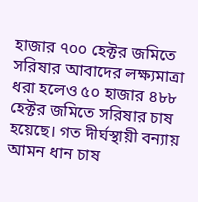হাজার ৭০০ হেক্টর জমিতে সরিষার আবাদের লক্ষ্যমাত্রা ধরা হলেও ৫০ হাজার ৪৮৮ হেক্টর জমিতে সরিষার চাষ হয়েছে। গত দীর্ঘস্থায়ী বন্যায় আমন ধান চাষ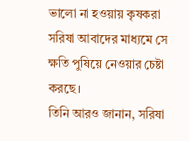ভালো না হওয়ায় কৃষকরা সরিষা আবাদের মাধ্যমে সে ক্ষতি পুষিয়ে নেওয়ার চেষ্টা করছে।
তিনি আরও জানান, সরিষা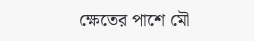ক্ষেতের পাশে মৌ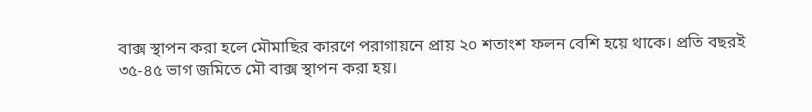বাক্স স্থাপন করা হলে মৌমাছির কারণে পরাগায়নে প্রায় ২০ শতাংশ ফলন বেশি হয়ে থাকে। প্রতি বছরই ৩৫-৪৫ ভাগ জমিতে মৌ বাক্স স্থাপন করা হয়।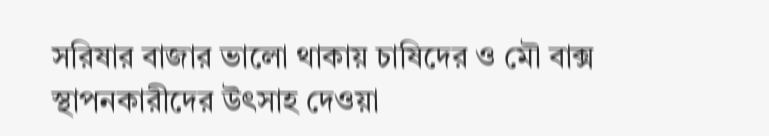সরিষার বাজার ভালো থাকায় চাষিদের ও মৌ বাক্স স্থাপনকারীদের উৎসাহ দেওয়া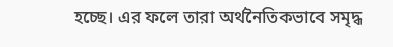হচ্ছে। এর ফলে তারা অর্থনৈতিকভাবে সমৃদ্ধ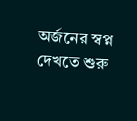অর্জনের স্বপ্ন দেখতে শুরু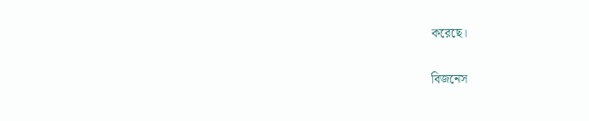করেছে।

বিজনেস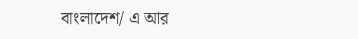বাংলাদেশ/ এ আর